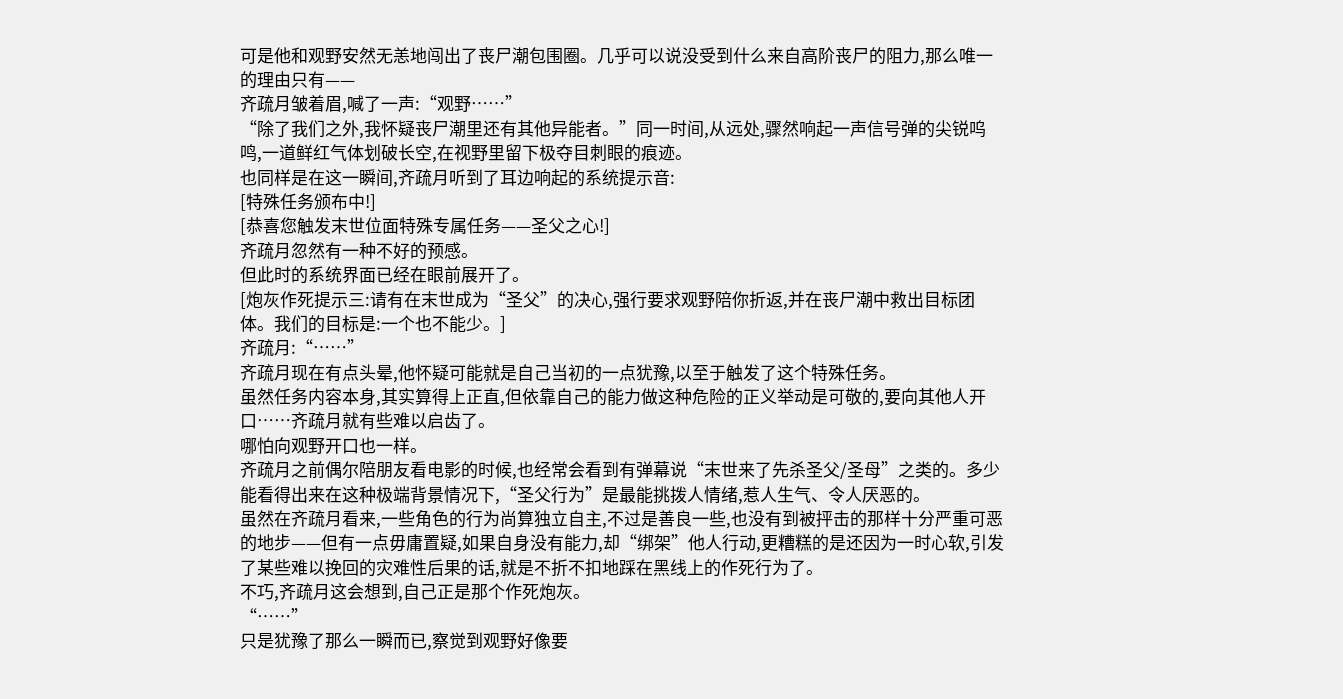可是他和观野安然无恙地闯出了丧尸潮包围圈。几乎可以说没受到什么来自高阶丧尸的阻力,那么唯一的理由只有——
齐疏月皱着眉,喊了一声:“观野……”
“除了我们之外,我怀疑丧尸潮里还有其他异能者。”同一时间,从远处,骤然响起一声信号弹的尖锐呜鸣,一道鲜红气体划破长空,在视野里留下极夺目刺眼的痕迹。
也同样是在这一瞬间,齐疏月听到了耳边响起的系统提示音:
[特殊任务颁布中!]
[恭喜您触发末世位面特殊专属任务——圣父之心!]
齐疏月忽然有一种不好的预感。
但此时的系统界面已经在眼前展开了。
[炮灰作死提示三:请有在末世成为“圣父”的决心,强行要求观野陪你折返,并在丧尸潮中救出目标团体。我们的目标是:一个也不能少。]
齐疏月:“……”
齐疏月现在有点头晕,他怀疑可能就是自己当初的一点犹豫,以至于触发了这个特殊任务。
虽然任务内容本身,其实算得上正直,但依靠自己的能力做这种危险的正义举动是可敬的,要向其他人开口……齐疏月就有些难以启齿了。
哪怕向观野开口也一样。
齐疏月之前偶尔陪朋友看电影的时候,也经常会看到有弹幕说“末世来了先杀圣父/圣母”之类的。多少能看得出来在这种极端背景情况下,“圣父行为”是最能挑拨人情绪,惹人生气、令人厌恶的。
虽然在齐疏月看来,一些角色的行为尚算独立自主,不过是善良一些,也没有到被抨击的那样十分严重可恶的地步——但有一点毋庸置疑,如果自身没有能力,却“绑架”他人行动,更糟糕的是还因为一时心软,引发了某些难以挽回的灾难性后果的话,就是不折不扣地踩在黑线上的作死行为了。
不巧,齐疏月这会想到,自己正是那个作死炮灰。
“……”
只是犹豫了那么一瞬而已,察觉到观野好像要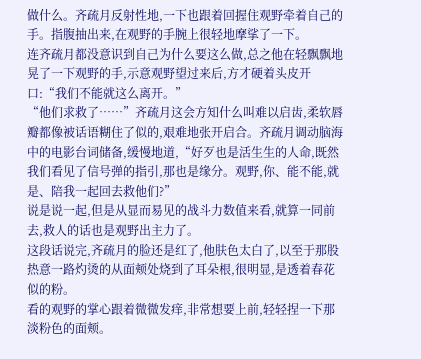做什么。齐疏月反射性地,一下也跟着回握住观野牵着自己的手。指腹抽出来,在观野的手腕上很轻地摩挲了一下。
连齐疏月都没意识到自己为什么要这么做,总之他在轻飘飘地晃了一下观野的手,示意观野望过来后,方才硬着头皮开口:“我们不能就这么离开。”
“他们求救了……”齐疏月这会方知什么叫难以启齿,柔软唇瓣都像被话语糊住了似的,艰难地张开启合。齐疏月调动脑海中的电影台词储备,缓慢地道,“好歹也是活生生的人命,既然我们看见了信号弹的指引,那也是缘分。观野,你、能不能,就是、陪我一起回去救他们?”
说是说一起,但是从显而易见的战斗力数值来看,就算一同前去,救人的话也是观野出主力了。
这段话说完,齐疏月的脸还是红了,他肤色太白了,以至于那股热意一路灼烫的从面颊处烧到了耳朵根,很明显,是透着春花似的粉。
看的观野的掌心跟着微微发痒,非常想要上前,轻轻捏一下那淡粉色的面颊。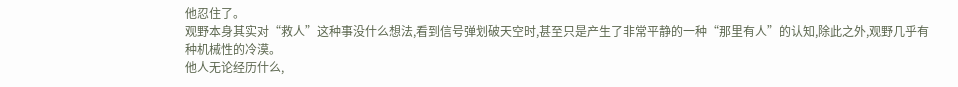他忍住了。
观野本身其实对“救人”这种事没什么想法,看到信号弹划破天空时,甚至只是产生了非常平静的一种“那里有人”的认知,除此之外,观野几乎有种机械性的冷漠。
他人无论经历什么,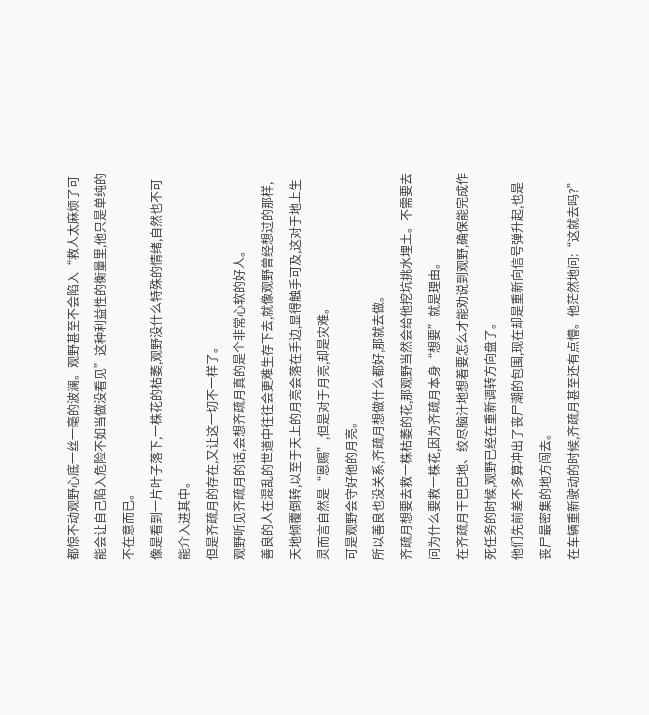都惊不动观野心底一丝一毫的波澜。观野甚至不会陷入“救人太麻烦了可能会让自己陷入危险不如当做没看见”这种利益性的衡量里,他只是单纯的不在意而已。
像是看到一片叶子落下,一株花的枯萎,观野没什么特殊的情绪,自然也不可能介入进其中。
但是齐疏月的存在,又让这一切不一样了。
观野听见齐疏月的话,会想齐疏月真的是个非常心软的好人。
善良的人在混乱的世道中往往会更难生存下去,就像观野曾经想过的那样,天地倾覆倒转,以至于天上的月亮会落在手边,显得触手可及,这对于地上生灵而言自然是“恩赐”,但是对于月亮,却是灾难。
可是观野会守好他的月亮。
所以善良也没关系,齐疏月想做什么都好,那就去做。
齐疏月想要去救一株枯萎的花,那观野当然会给他挖坑挑水埋土。不需要去问为什么要救一株花,因为齐疏月本身“想要”就是理由。
在齐疏月干巴巴地、绞尽脑汁地想着要怎么才能劝说到观野,确保能完成作死任务的时候,观野已经在重新调转方向盘了。
他们先前差不多算冲出了丧尸潮的包围,现在却是重新向信号弹升起,也是丧尸最密集的地方闯去。
在车辆重新驶动的时候,齐疏月甚至还有点懵。他茫然地问:“这就去吗?”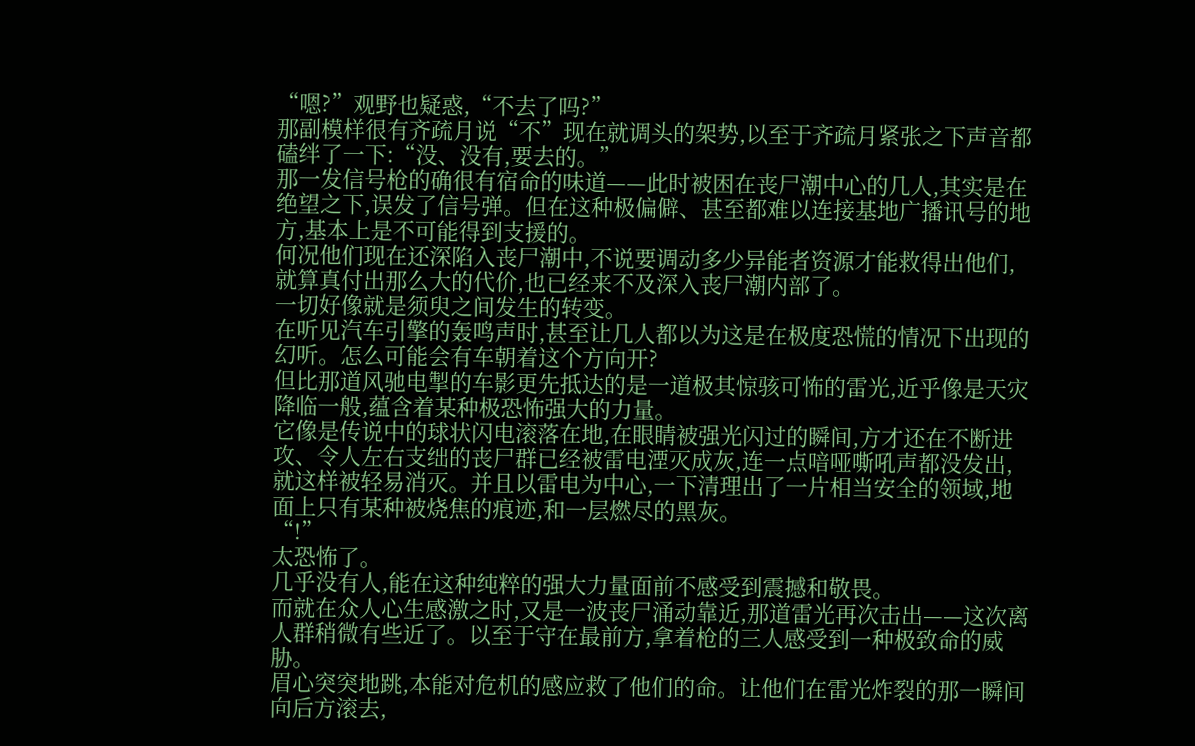“嗯?”观野也疑惑,“不去了吗?”
那副模样很有齐疏月说“不”现在就调头的架势,以至于齐疏月紧张之下声音都磕绊了一下:“没、没有,要去的。”
那一发信号枪的确很有宿命的味道——此时被困在丧尸潮中心的几人,其实是在绝望之下,误发了信号弹。但在这种极偏僻、甚至都难以连接基地广播讯号的地方,基本上是不可能得到支援的。
何况他们现在还深陷入丧尸潮中,不说要调动多少异能者资源才能救得出他们,就算真付出那么大的代价,也已经来不及深入丧尸潮内部了。
一切好像就是须臾之间发生的转变。
在听见汽车引擎的轰鸣声时,甚至让几人都以为这是在极度恐慌的情况下出现的幻听。怎么可能会有车朝着这个方向开?
但比那道风驰电掣的车影更先抵达的是一道极其惊骇可怖的雷光,近乎像是天灾降临一般,蕴含着某种极恐怖强大的力量。
它像是传说中的球状闪电滚落在地,在眼睛被强光闪过的瞬间,方才还在不断进攻、令人左右支绌的丧尸群已经被雷电湮灭成灰,连一点喑哑嘶吼声都没发出,就这样被轻易消灭。并且以雷电为中心,一下清理出了一片相当安全的领域,地面上只有某种被烧焦的痕迹,和一层燃尽的黑灰。
“!”
太恐怖了。
几乎没有人,能在这种纯粹的强大力量面前不感受到震撼和敬畏。
而就在众人心生感激之时,又是一波丧尸涌动靠近,那道雷光再次击出——这次离人群稍微有些近了。以至于守在最前方,拿着枪的三人感受到一种极致命的威胁。
眉心突突地跳,本能对危机的感应救了他们的命。让他们在雷光炸裂的那一瞬间向后方滚去,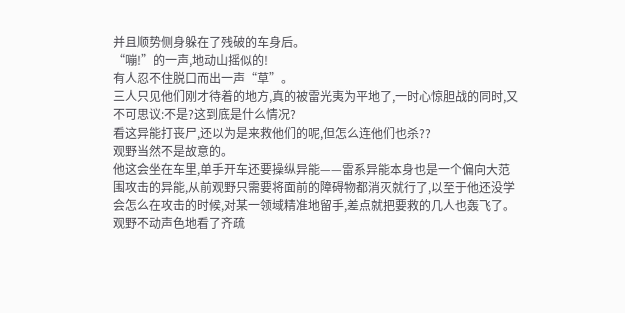并且顺势侧身躲在了残破的车身后。
“嘣!”的一声,地动山摇似的!
有人忍不住脱口而出一声“草”。
三人只见他们刚才待着的地方,真的被雷光夷为平地了,一时心惊胆战的同时,又不可思议:不是?这到底是什么情况?
看这异能打丧尸,还以为是来救他们的呢,但怎么连他们也杀??
观野当然不是故意的。
他这会坐在车里,单手开车还要操纵异能——雷系异能本身也是一个偏向大范围攻击的异能,从前观野只需要将面前的障碍物都消灭就行了,以至于他还没学会怎么在攻击的时候,对某一领域精准地留手,差点就把要救的几人也轰飞了。
观野不动声色地看了齐疏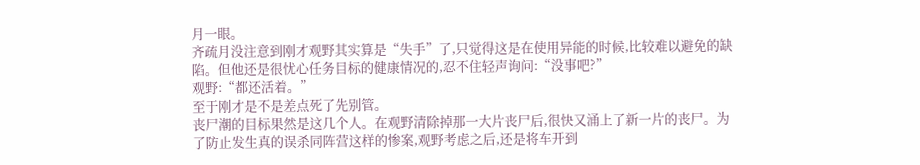月一眼。
齐疏月没注意到刚才观野其实算是“失手”了,只觉得这是在使用异能的时候,比较难以避免的缺陷。但他还是很忧心任务目标的健康情况的,忍不住轻声询问:“没事吧?”
观野:“都还活着。”
至于刚才是不是差点死了先别管。
丧尸潮的目标果然是这几个人。在观野清除掉那一大片丧尸后,很快又涌上了新一片的丧尸。为了防止发生真的误杀同阵营这样的惨案,观野考虑之后,还是将车开到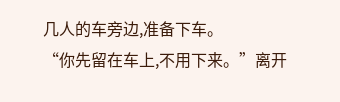几人的车旁边,准备下车。
“你先留在车上,不用下来。”离开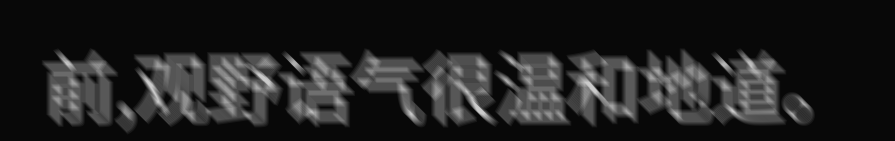前,观野语气很温和地道。